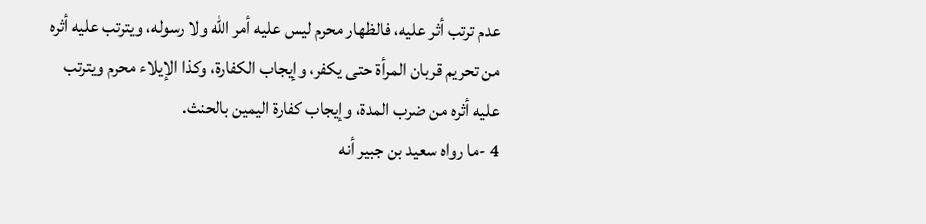عدم ترتب أثر عليه، فالظهار محرم ليس عليه أمر الله ولا رسوله، ويترتب عليه أثره من تحريم قربان المرأة حتى يكفر، وإيجاب الكفارة، وكذا الإيلاء محرم ويترتب عليه أثره من ضرب المدة، وإيجاب كفارة اليمين بالحنث.
4 -ما رواه سعيد بن جبير أنه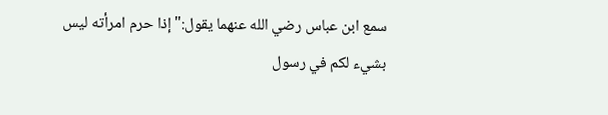سمع ابن عباس رضي الله عنهما يقول:"إذا حرم امرأته ليس بشيء لكم في رسول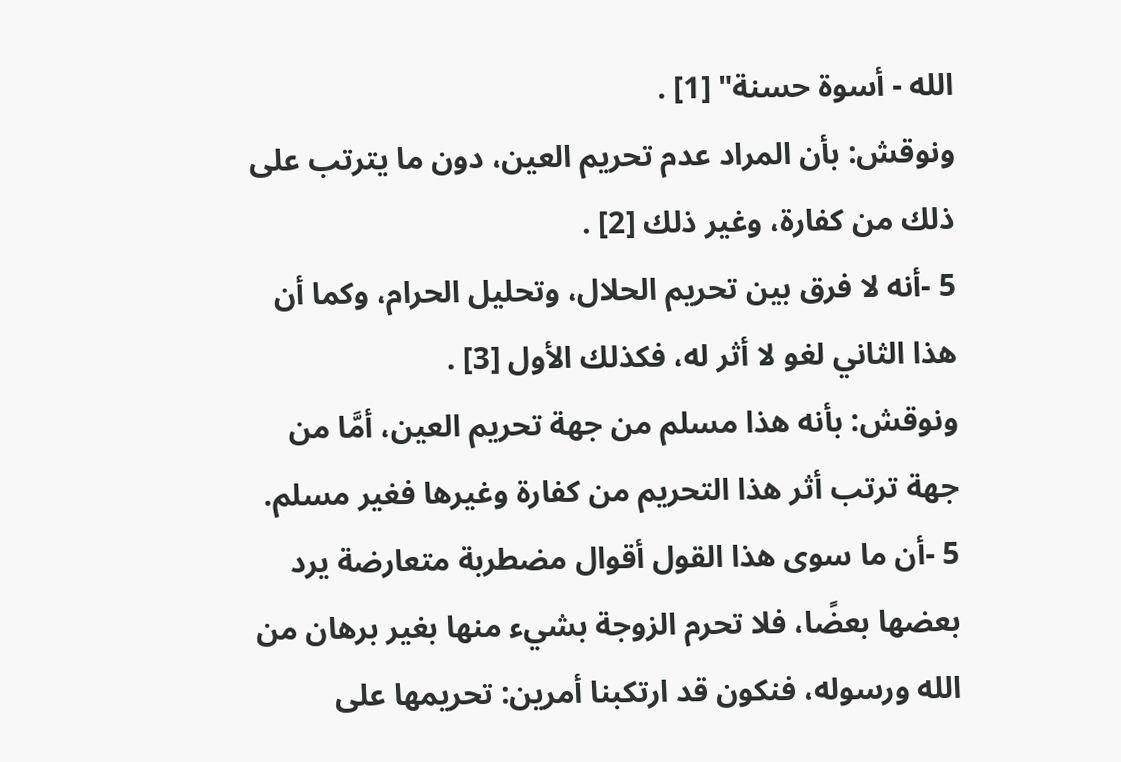الله - أسوة حسنة" [1] .
ونوقش: بأن المراد عدم تحريم العين، دون ما يترتب على ذلك من كفارة، وغير ذلك [2] .
5 -أنه لا فرق بين تحريم الحلال، وتحليل الحرام، وكما أن هذا الثاني لغو لا أثر له، فكذلك الأول [3] .
ونوقش: بأنه هذا مسلم من جهة تحريم العين، أمَّا من جهة ترتب أثر هذا التحريم من كفارة وغيرها فغير مسلم.
5 -أن ما سوى هذا القول أقوال مضطربة متعارضة يرد بعضها بعضًا، فلا تحرم الزوجة بشيء منها بغير برهان من الله ورسوله، فنكون قد ارتكبنا أمرين: تحريمها على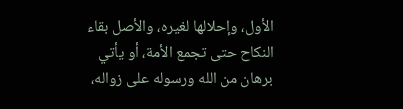الأول، وإحلالها لغيره، والأصل بقاء النكاح حتى تجمع الأمة، أو يأتي برهان من الله ورسوله على زواله،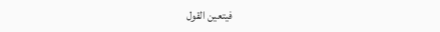فيتعين القول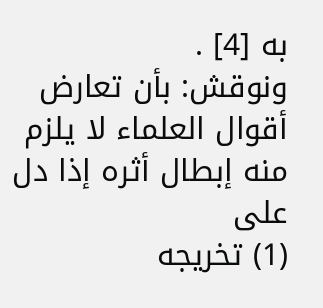به [4] .
ونوقش: بأن تعارض أقوال العلماء لا يلزم منه إبطال أثره إذا دل على
(1) تخريجه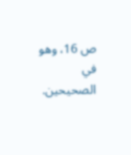ص 16، وهو في الصحيحين.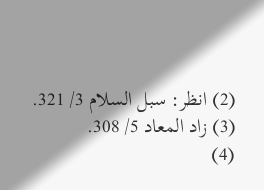(2) انظر: سبل السلام 3/ 321.
(3) زاد المعاد 5/ 308.
(4)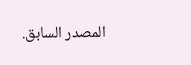المصدر السابق.